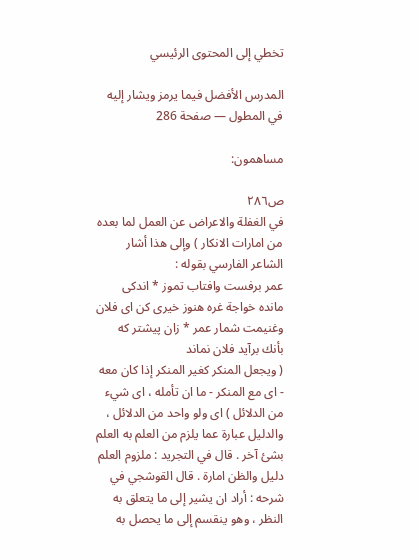تخطي إلى المحتوى الرئيسي

المدرس الأفضل فيما يرمز ويشار إليه في المطول — صفحة 286

مساهمون:

ص٢٨٦
في الغفلة والاعراض عن العمل لما بعده من امارات الانكار ) وإلى هذا أشار الشاعر الفارسي بقوله :
عمر برفست وافتاب تموز * اندكى مانده خواجة غره هنوز خيرى كن اى فلان وغنيمت شمار عمر * زان پيشتر كه بأنك برآيد فلان نماند
( ويجعل المنكر كغير المنكر إذا كان معه - اى مع المنكر - ما ان تأمله ، اى شيء من الدلائل ) اى ولو واحد من الدلائل ، والدليل عبارة عما يلزم من العلم به العلم بشئ آخر . قال في التجريد : ملزوم العلم دليل والظن امارة . قال القوشجي في شرحه : أراد ان يشير إلى ما يتعلق به النظر ، وهو ينقسم إلى ما يحصل به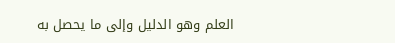العلم وهو الدليل وإلى ما يحصل به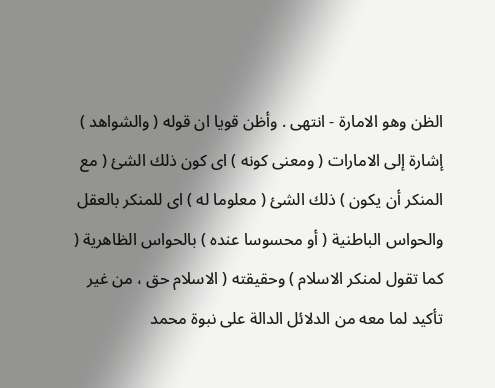الظن وهو الامارة - انتهى . وأظن قويا ان قوله ( والشواهد ) إشارة إلى الامارات ( ومعنى كونه ) اى كون ذلك الشئ ( مع المنكر أن يكون ) ذلك الشئ ( معلوما له ) اى للمنكر بالعقل والحواس الباطنية ( أو محسوسا عنده ) بالحواس الظاهرية ( كما تقول لمنكر الاسلام ) وحقيقته ( الاسلام حق ، من غير تأكيد لما معه من الدلائل الدالة على نبوة محمد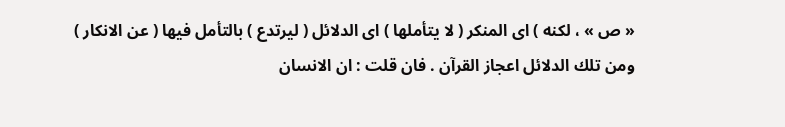« ص » ، لكنه ) اى المنكر ( لا يتأملها ) اى الدلائل ( ليرتدع ) بالتأمل فيها ( عن الانكار ) ومن تلك الدلائل اعجاز القرآن . فان قلت : ان الانسان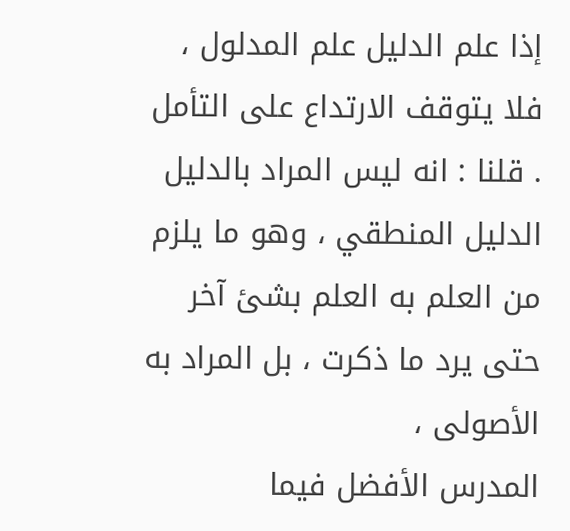إذا علم الدليل علم المدلول ، فلا يتوقف الارتداع على التأمل . قلنا : انه ليس المراد بالدليل الدليل المنطقي ، وهو ما يلزم من العلم به العلم بشئ آخر حتى يرد ما ذكرت ، بل المراد به الأصولى ،
المدرس الأفضل فيما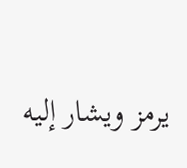يرمز ويشار إليه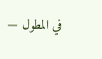في المطول —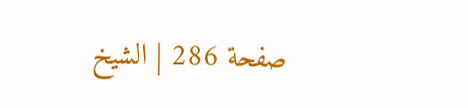صفحة 286 | الشيخ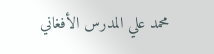محمد علي المدرس الأفغاني